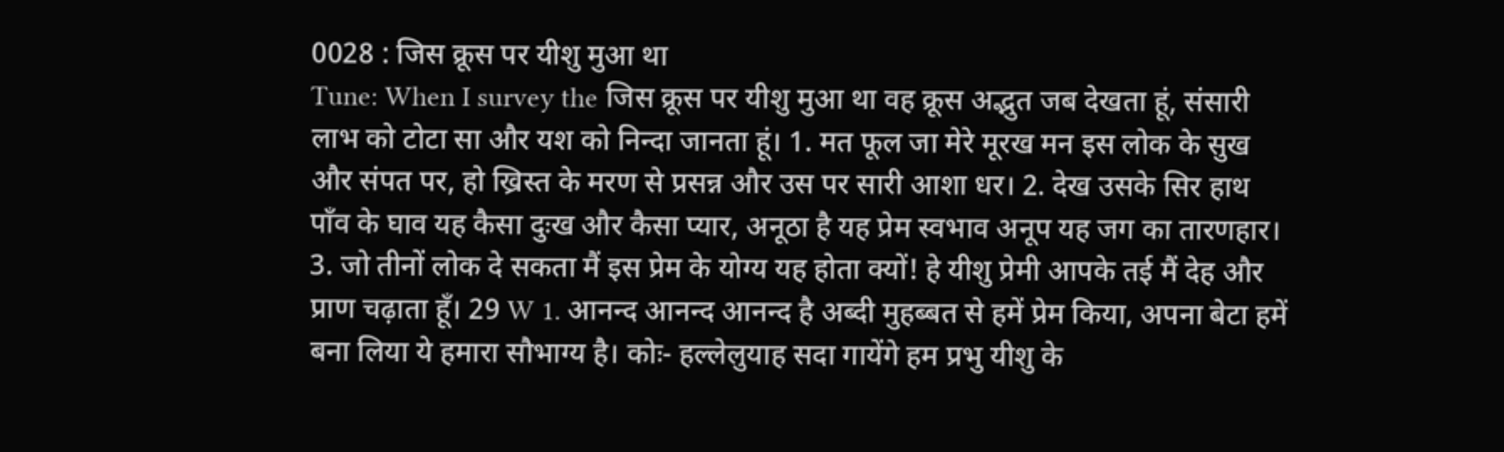0028 : जिस क्रूस पर यीशु मुआ था
Tune: When I survey the जिस क्रूस पर यीशु मुआ था वह क्रूस अद्भुत जब देखता हूं, संसारी लाभ को टोटा सा और यश को निन्दा जानता हूं। 1. मत फूल जा मेरे मूरख मन इस लोक के सुख और संपत पर, हो ख्रिस्त के मरण से प्रसन्न और उस पर सारी आशा धर। 2. देख उसके सिर हाथ पाँव के घाव यह कैसा दुःख और कैसा प्यार, अनूठा है यह प्रेम स्वभाव अनूप यह जग का तारणहार। 3. जो तीनों लोक दे सकता मैं इस प्रेम के योग्य यह होता क्यों! हे यीशु प्रेमी आपके तई मैं देह और प्राण चढ़ाता हूँ। 29 W 1. आनन्द आनन्द आनन्द है अब्दी मुहब्बत से हमें प्रेम किया, अपना बेटा हमें बना लिया ये हमारा सौभाग्य है। कोः- हल्लेलुयाह सदा गायेंगे हम प्रभु यीशु के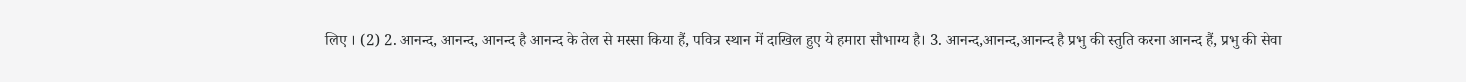लिए । (2) 2. आनन्द, आनन्द, आनन्द है आनन्द के तेल से मस्सा किया हैं, पवित्र स्थान में दाखिल हुए ये हमारा सौभाग्य है। 3. आनन्द,आनन्द,आनन्द है प्रभु की स्तुति करना आनन्द हैं, प्रभु की सेवा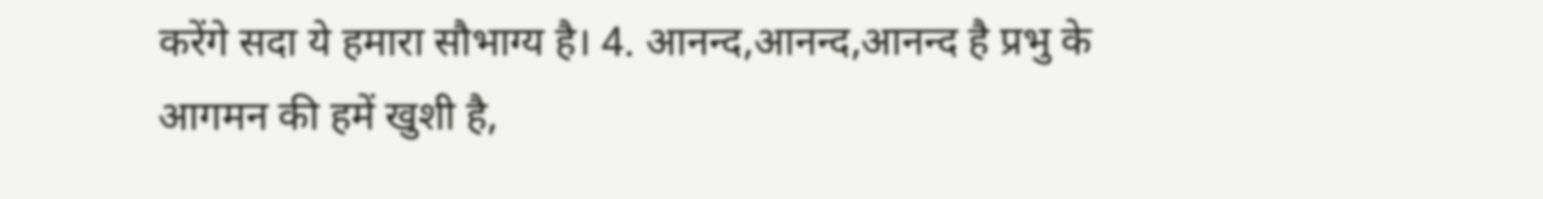करेंगे सदा ये हमारा सौभाग्य है। 4. आनन्द,आनन्द,आनन्द है प्रभु के आगमन की हमें खुशी है,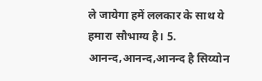ले जायेगा हमें ललकार के साथ ये हमारा सौभाग्य है। 5. आनन्द,आनन्द,आनन्द है सिय्योन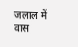जलाल में वास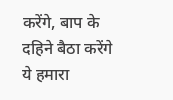करेंगे, बाप के दहिने बैठा करेंगे ये हमारा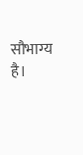सौभाग्य है।